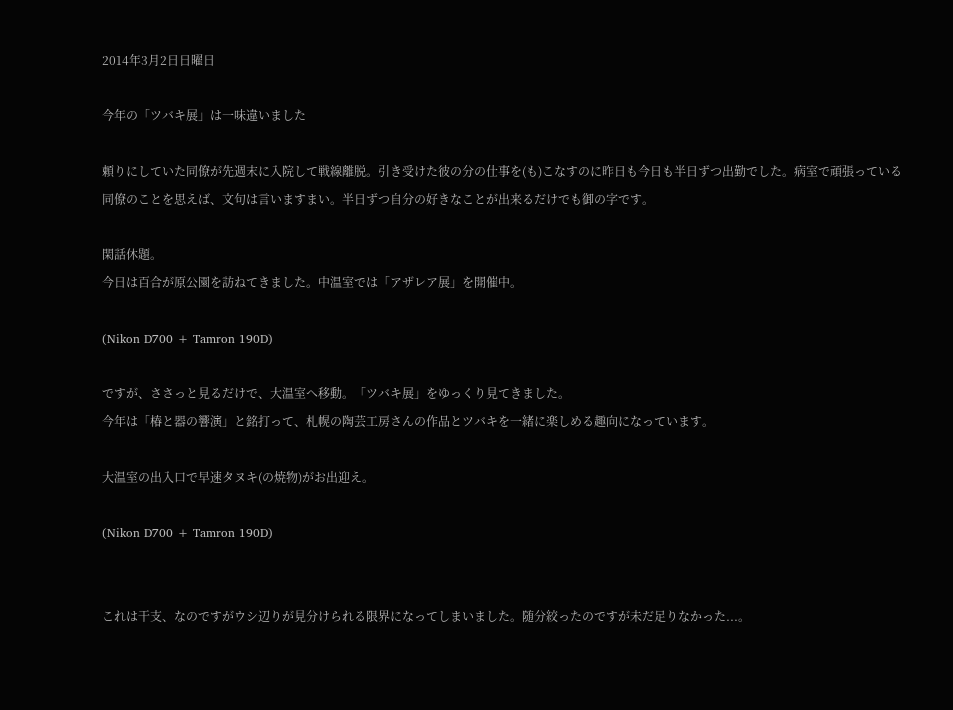2014年3月2日日曜日

今年の「ツバキ展」は一味違いました

頼りにしていた同僚が先週末に入院して戦線離脱。引き受けた彼の分の仕事を(も)こなすのに昨日も今日も半日ずつ出勤でした。病室で頑張っている同僚のことを思えば、文句は言いますまい。半日ずつ自分の好きなことが出来るだけでも御の字です。

閑話休題。
今日は百合が原公園を訪ねてきました。中温室では「アザレア展」を開催中。

(Nikon D700 + Tamron 190D)

ですが、ささっと見るだけで、大温室へ移動。「ツバキ展」をゆっくり見てきました。
今年は「椿と器の響演」と銘打って、札幌の陶芸工房さんの作品とツバキを一緒に楽しめる趣向になっています。

大温室の出入口で早速タヌキ(の焼物)がお出迎え。

(Nikon D700 + Tamron 190D)


これは干支、なのですがウシ辺りが見分けられる限界になってしまいました。随分絞ったのですが未だ足りなかった...。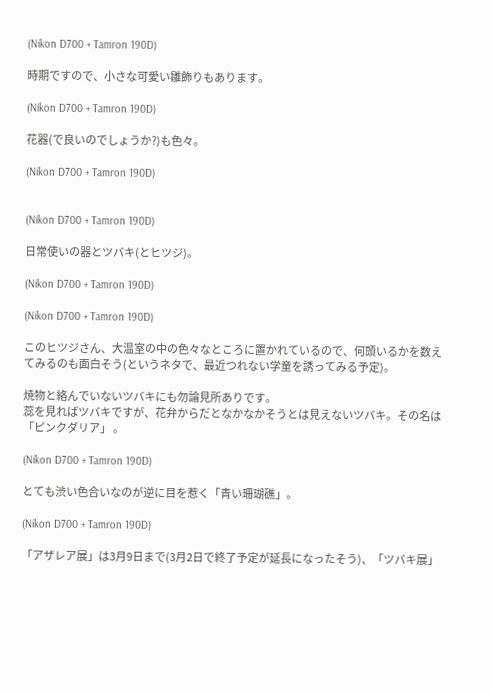(Nikon D700 + Tamron 190D)

時期ですので、小さな可愛い雛飾りもあります。

(Nikon D700 + Tamron 190D)

花器(で良いのでしょうか?)も色々。

(Nikon D700 + Tamron 190D)


(Nikon D700 + Tamron 190D)

日常使いの器とツバキ(とヒツジ)。

(Nikon D700 + Tamron 190D)

(Nikon D700 + Tamron 190D)

このヒツジさん、大温室の中の色々なところに置かれているので、何頭いるかを数えてみるのも面白そう(というネタで、最近つれない学童を誘ってみる予定)。

焼物と絡んでいないツバキにも勿論見所ありです。
蕊を見ればツバキですが、花弁からだとなかなかそうとは見えないツバキ。その名は「ピンクダリア」 。

(Nikon D700 + Tamron 190D)

とても渋い色合いなのが逆に目を惹く「青い珊瑚礁」。

(Nikon D700 + Tamron 190D)

「アザレア展」は3月9日まで(3月2日で終了予定が延長になったそう)、「ツバキ展」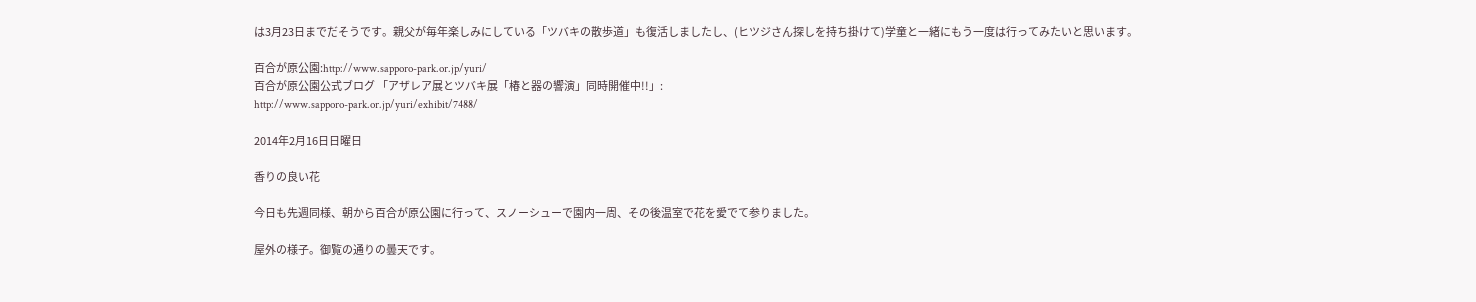は3月23日までだそうです。親父が毎年楽しみにしている「ツバキの散歩道」も復活しましたし、(ヒツジさん探しを持ち掛けて)学童と一緒にもう一度は行ってみたいと思います。

百合が原公園:http://www.sapporo-park.or.jp/yuri/
百合が原公園公式ブログ 「アザレア展とツバキ展「椿と器の響演」同時開催中!!」:
http://www.sapporo-park.or.jp/yuri/exhibit/7488/

2014年2月16日日曜日

香りの良い花

今日も先週同様、朝から百合が原公園に行って、スノーシューで園内一周、その後温室で花を愛でて参りました。

屋外の様子。御覧の通りの曇天です。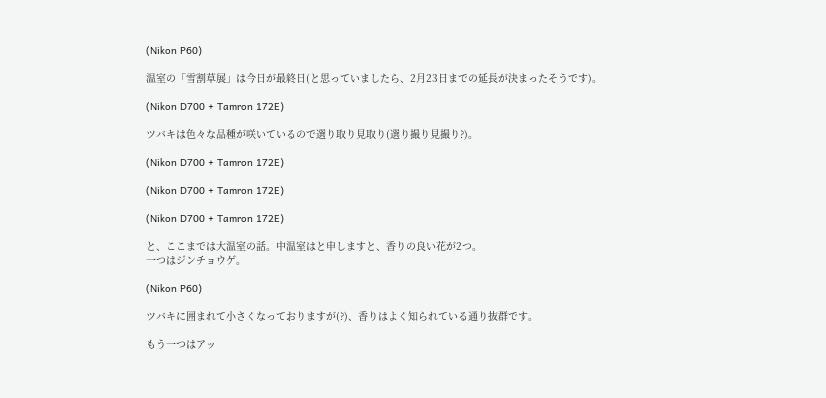(Nikon P60)

温室の「雪割草展」は今日が最終日(と思っていましたら、2月23日までの延長が決まったそうです)。

(Nikon D700 + Tamron 172E)

ツバキは色々な品種が咲いているので選り取り見取り(選り撮り見撮り?)。

(Nikon D700 + Tamron 172E)

(Nikon D700 + Tamron 172E)

(Nikon D700 + Tamron 172E)

と、ここまでは大温室の話。中温室はと申しますと、香りの良い花が2つ。
一つはジンチョウゲ。

(Nikon P60)

ツバキに囲まれて小さくなっておりますが(?)、香りはよく知られている通り抜群です。

もう一つはアッ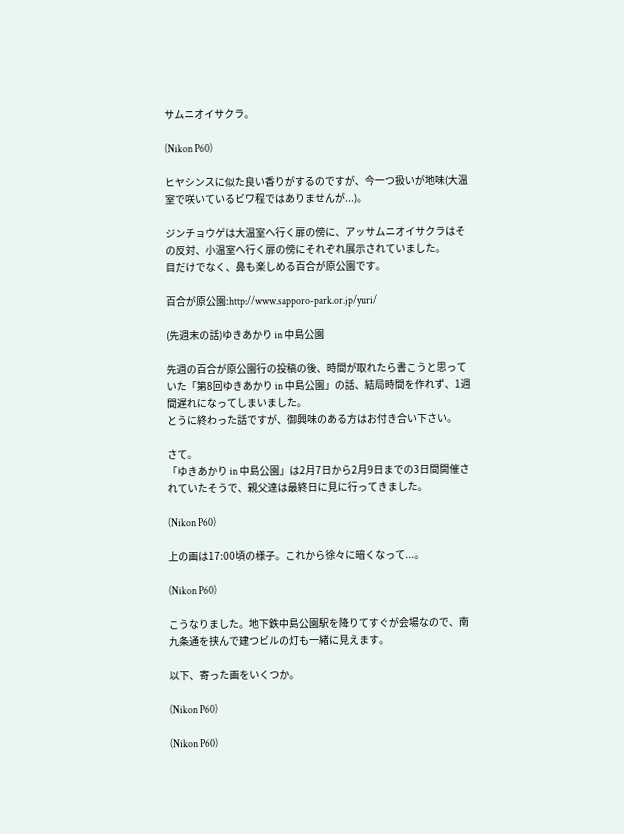サムニオイサクラ。

(Nikon P60)

ヒヤシンスに似た良い香りがするのですが、今一つ扱いが地味(大温室で咲いているビワ程ではありませんが...)。

ジンチョウゲは大温室へ行く扉の傍に、アッサムニオイサクラはその反対、小温室へ行く扉の傍にそれぞれ展示されていました。
目だけでなく、鼻も楽しめる百合が原公園です。

百合が原公園:http://www.sapporo-park.or.jp/yuri/

(先週末の話)ゆきあかり in 中島公園

先週の百合が原公園行の投稿の後、時間が取れたら書こうと思っていた「第8回ゆきあかり in 中島公園」の話、結局時間を作れず、1週間遅れになってしまいました。
とうに終わった話ですが、御興味のある方はお付き合い下さい。

さて。
「ゆきあかり in 中島公園」は2月7日から2月9日までの3日間開催されていたそうで、親父達は最終日に見に行ってきました。

(Nikon P60)

上の画は17:00頃の様子。これから徐々に暗くなって...。

(Nikon P60)

こうなりました。地下鉄中島公園駅を降りてすぐが会場なので、南九条通を挟んで建つビルの灯も一緒に見えます。

以下、寄った画をいくつか。

(Nikon P60)

(Nikon P60)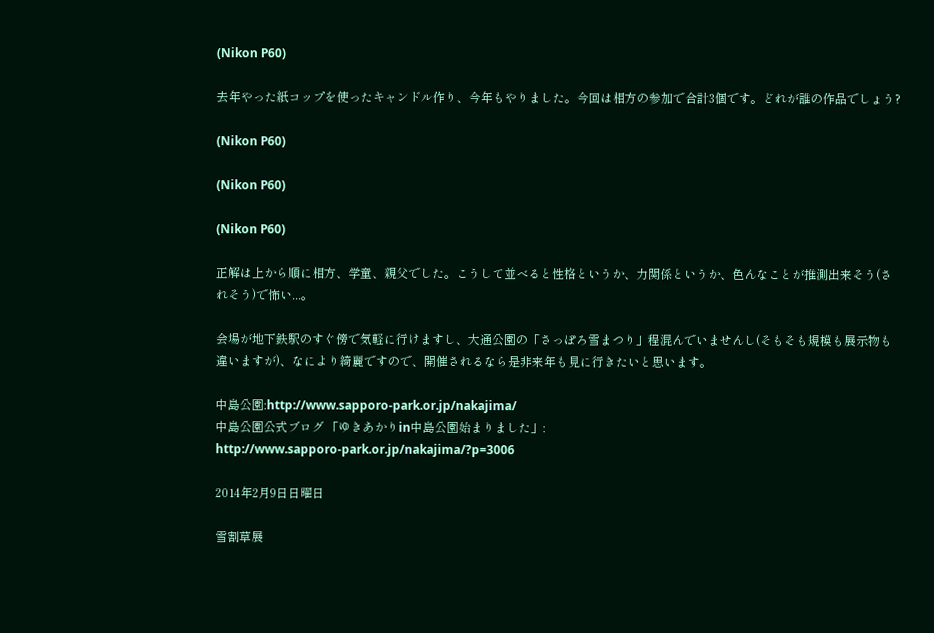(Nikon P60)

去年やった紙コップを使ったキャンドル作り、今年もやりました。今回は相方の参加で合計3個です。どれが誰の作品でしょう?

(Nikon P60)

(Nikon P60)

(Nikon P60)

正解は上から順に相方、学童、親父でした。こうして並べると性格というか、力関係というか、色んなことが推測出来そう(されそう)で怖い...。

会場が地下鉄駅のすぐ傍で気軽に行けますし、大通公園の「さっぽろ雪まつり」程混んでいませんし(そもそも規模も展示物も違いますが)、なにより綺麗ですので、開催されるなら是非来年も見に行きたいと思います。

中島公園:http://www.sapporo-park.or.jp/nakajima/
中島公園公式ブログ 「ゆきあかりin中島公園始まりました」:
http://www.sapporo-park.or.jp/nakajima/?p=3006

2014年2月9日日曜日

雪割草展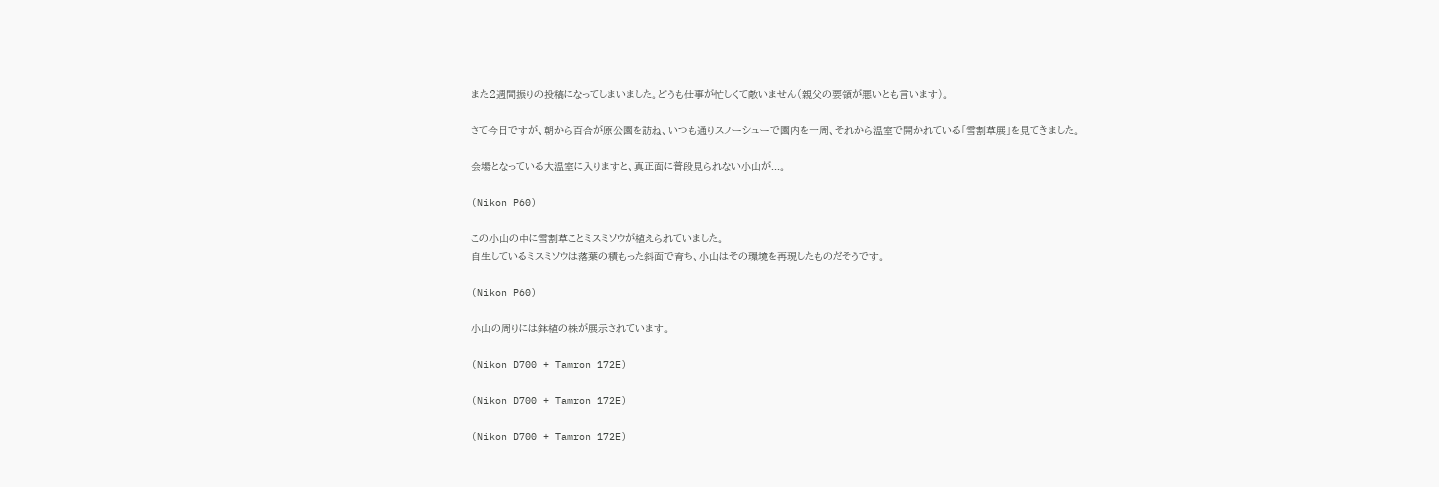また2週間振りの投稿になってしまいました。どうも仕事が忙しくて敵いません(親父の要領が悪いとも言います)。

さて今日ですが、朝から百合が原公園を訪ね、いつも通りスノーシューで園内を一周、それから温室で開かれている「雪割草展」を見てきました。

会場となっている大温室に入りますと、真正面に普段見られない小山が...。

(Nikon P60)

この小山の中に雪割草ことミスミソウが植えられていました。
自生しているミスミソウは落葉の積もった斜面で育ち、小山はその環境を再現したものだそうです。

(Nikon P60)

小山の周りには鉢植の株が展示されています。

(Nikon D700 + Tamron 172E)

(Nikon D700 + Tamron 172E)

(Nikon D700 + Tamron 172E)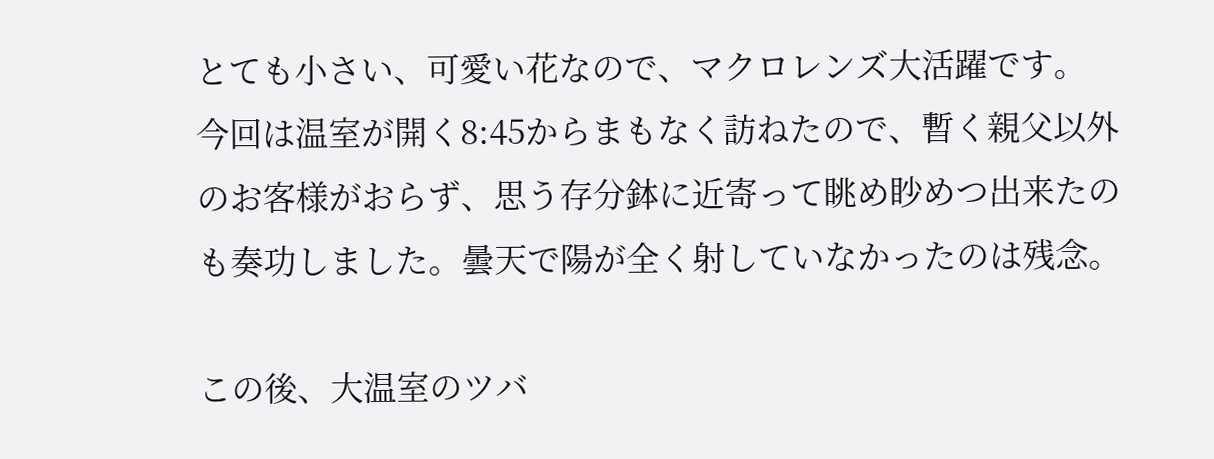とても小さい、可愛い花なので、マクロレンズ大活躍です。
今回は温室が開く8:45からまもなく訪ねたので、暫く親父以外のお客様がおらず、思う存分鉢に近寄って眺め眇めつ出来たのも奏功しました。曇天で陽が全く射していなかったのは残念。

この後、大温室のツバ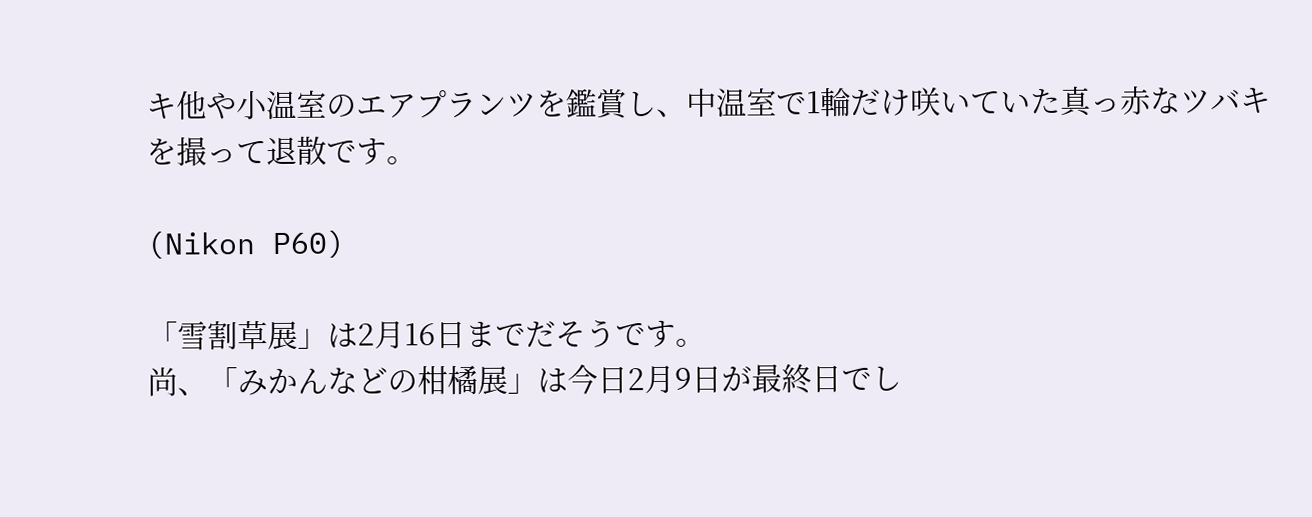キ他や小温室のエアプランツを鑑賞し、中温室で1輪だけ咲いていた真っ赤なツバキを撮って退散です。

(Nikon P60)

「雪割草展」は2月16日までだそうです。
尚、「みかんなどの柑橘展」は今日2月9日が最終日でし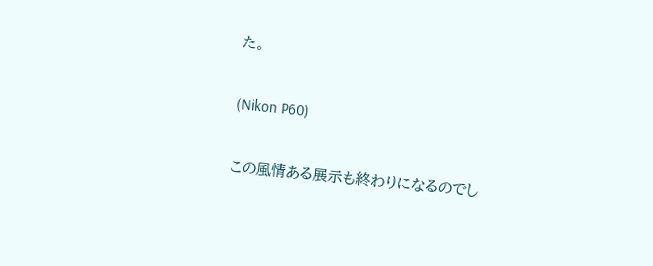た。

(Nikon P60)

この風情ある展示も終わりになるのでし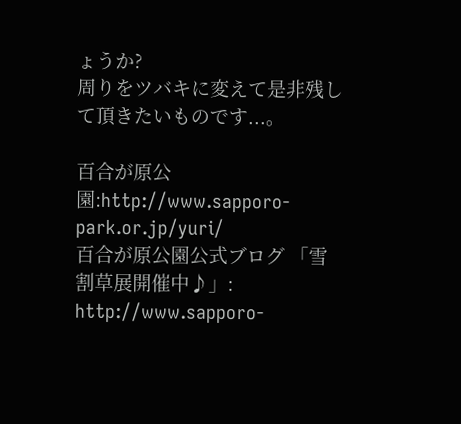ょうか?
周りをツバキに変えて是非残して頂きたいものです...。

百合が原公園:http://www.sapporo-park.or.jp/yuri/
百合が原公園公式ブログ 「雪割草展開催中♪」:
http://www.sapporo-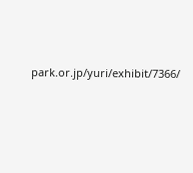park.or.jp/yuri/exhibit/7366/